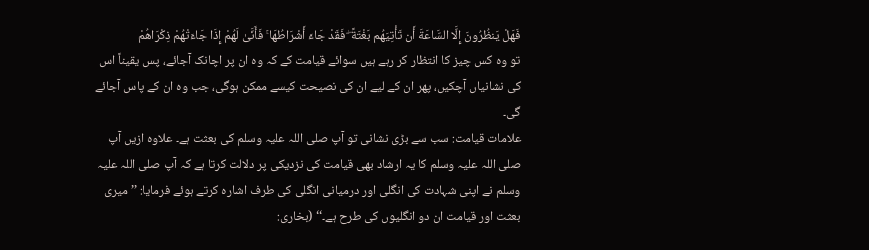فَهَلْ يَنظُرُونَ إِلَّا السَّاعَةَ أَن تَأْتِيَهُم بَغْتَةً ۖ فَقَدْ جَاءَ أَشْرَاطُهَا ۚ فَأَنَّىٰ لَهُمْ إِذَا جَاءَتْهُمْ ذِكْرَاهُمْ
تو وہ کس چیز کا انتظار کر رہے ہیں سوائے قیامت کے کہ وہ ان پر اچانک آجائے، پس یقیناً اس کی نشانیاں آچکیں، پھر ان کے لیے ان کی نصیحت کیسے ممکن ہوگی، جب وہ ان کے پاس آجائے گی۔
علامات قیامت: سب سے بڑی نشانی تو آپ صلی اللہ علیہ وسلم کی بعثت ہے۔ علاوہ ازیں آپ صلی اللہ علیہ وسلم کا یہ ارشاد بھی قیامت کی نزدیکی پر دلالت کرتا ہے کہ آپ صلی اللہ علیہ وسلم نے اپنی شہادت کی انگلی اور درمیانی انگلی کی طرف اشارہ کرتے ہوئے فرمایا: ’’ میری بعثت اور قیامت ان دو انگلیوں کی طرح ہے۔‘‘ (بخاری: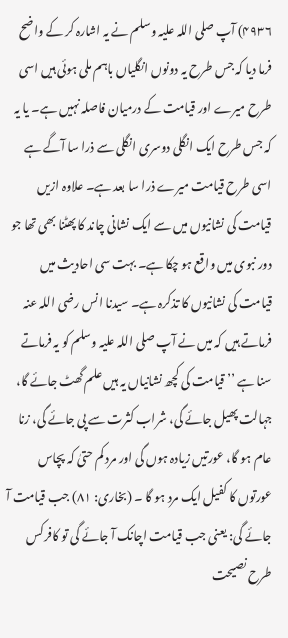۴۹۳۶) آپ صلی اللہ علیہ وسلم نے یہ اشارہ کر کے واضح فرما دیا کہ جس طرح یہ دونوں انگلیاں باہم ملی ہوئی ہیں اسی طرح میرے اور قیامت کے درمیان فاصلہ نہیں ہے۔ یا یہ کہ جس طرح ایک انگلی دوسری انگلی سے ذرا سا آگے ہے اسی طرح قیامت میرے ذرا سا بعد ہے۔ علاوہ ازیں قیامت کی نشانیوں میں سے ایک نشانی چاند کا پھٹنا بھی تھا جو دور نبوی میں واقع ہو چکا ہے۔ بہت سی احادیث میں قیامت کی نشانیوں کا تذکرہ ہے۔ سیدنا انس رضی اللہ عنہ فرماتے ہیں کہ میں نے آپ صلی اللہ علیہ وسلم کو یہ فرماتے سنا ہے ’’ قیامت کی کچھ نشانیاں یہ ہیں علم گھٹ جائے گا، جہالت پھیل جائے گی، شراب کثرت سے پی جائے گی، زنا عام ہو گا، عورتیں زیادہ ہوں گی اور مرد کم حتیٰ کہ پچاس عورتوں کا کفیل ایک مرد ہو گا ۔ (بخاری: ۸۱) جب قیامت آ جائے گی: یعنی جب قیامت اچانک آ جائے گی تو کافر کس طرح نصیحت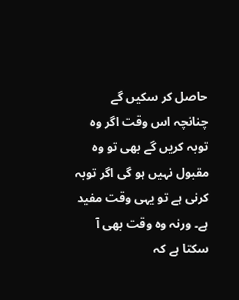حاصل کر سکیں گے چنانچہ اس وقت اگر وہ توبہ کریں گے بھی تو وہ مقبول نہیں ہو گی اگر توبہ کرنی ہے تو یہی وقت مفید ہے۔ ورنہ وہ وقت بھی آ سکتا ہے کہ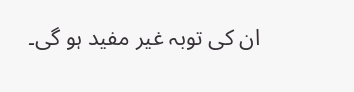ان کی توبہ غیر مفید ہو گی۔